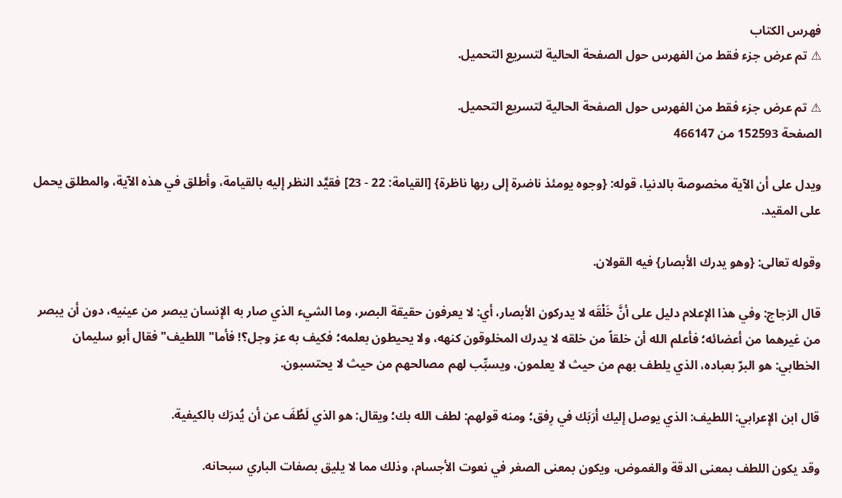فهرس الكتاب
⚠ تم عرض جزء فقط من الفهرس حول الصفحة الحالية لتسريع التحميل.

⚠ تم عرض جزء فقط من الفهرس حول الصفحة الحالية لتسريع التحميل.
الصفحة 152593 من 466147

ويدل على أن الآية مخصوصة بالدنيا، قوله: {وجوه يومئذ ناضرة إلى ربها ناظرة} [القيامة: 22 - 23] فقيَّد النظر إليه بالقيامة، وأطلق في هذه الآية، والمطلق يحمل على المقيد.

وقوله تعالى: {وهو يدرك الأبصار} فيه القولان.

قال الزجاج: وفي هذا الإعلام دليل على أنَّ خَلْقَه لا يدركون الأبصار، أي: لا يعرفون حقيقة البصر، وما الشيء الذي صار به الإنسان يبصر من عينيه، دون أن يبصر من غيرهما من أعضائه؛ فأعلم الله أن خلقاً من خلقه لا يدرك المخلوقون كنهه، ولا يحيطون بعلمه؛ فكيف به عز وجل؟! فأما"اللطيف"فقال أبو سليمان الخطابي: هو البرّ بعباده، الذي يلطف بهم من حيث لا يعلمون، ويسبِّب لهم مصالحهم من حيث لا يحتسبون.

قال ابن الإعرابي: اللطيف: الذي يوصل إليك أرَبَك في رِفق؛ ومنه قولهم: لطف الله بك؛ ويقال: هو الذي لَطُفَ عن أن يُدرَك بالكيفية.

وقد يكون اللطف بمعنى الدقة والغموض، ويكون بمعنى الصغر في نعوت الأجسام، وذلك مما لا يليق بصفات الباري سبحانه.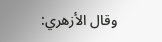وقال الأزهري: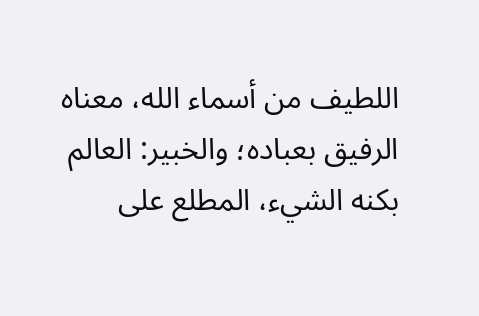اللطيف من أسماء الله، معناه الرفيق بعباده؛ والخبير: العالم بكنه الشيء، المطلع على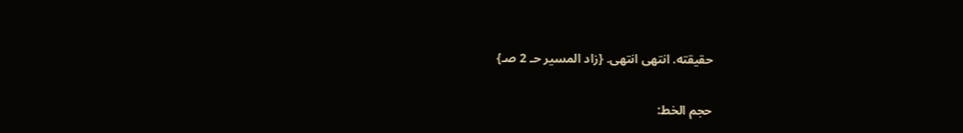حقيقته. انتهى انتهى. {زاد المسير حـ 2 صـ}

حجم الخط: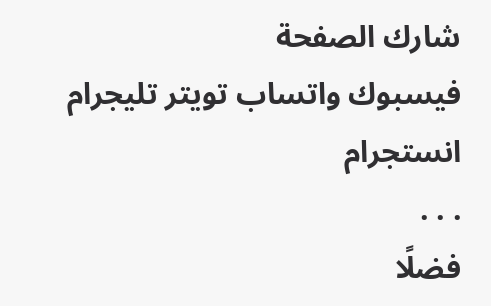شارك الصفحة
فيسبوك واتساب تويتر تليجرام انستجرام
. . .
فضلًا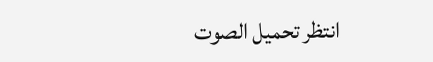انتظر تحميل الصوت